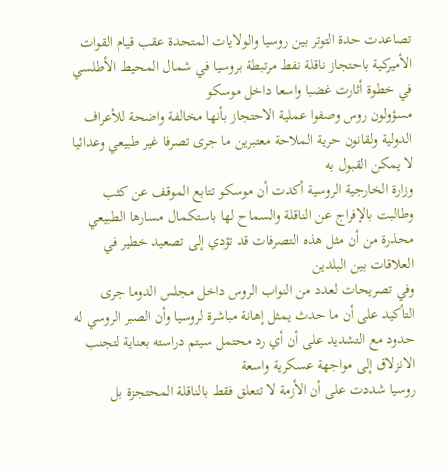تصاعدت حدة التوتر بين روسيا والولايات المتحدة عقب قيام القوات الأميركية باحتجاز ناقلة نفط مرتبطة بروسيا في شمال المحيط الأطلسي في خطوة أثارت غضبا واسعا داخل موسكو
مسؤولون روس وصفوا عملية الاحتجاز بأنها مخالفة واضحة للأعراف الدولية ولقانون حرية الملاحة معتبرين ما جرى تصرفا غير طبيعي وعدائيا لا يمكن القبول به
وزارة الخارجية الروسية أكدت أن موسكو تتابع الموقف عن كثب وطالبت بالإفراج عن الناقلة والسماح لها باستكمال مسارها الطبيعي محذرة من أن مثل هذه التصرفات قد تؤدي إلى تصعيد خطير في العلاقات بين البلدين
وفي تصريحات لعدد من النواب الروس داخل مجلس الدوما جرى التأكيد على أن ما حدث يمثل إهانة مباشرة لروسيا وأن الصبر الروسي له حدود مع التشديد على أن أي رد محتمل سيتم دراسته بعناية لتجنب الانزلاق إلى مواجهة عسكرية واسعة
روسيا شددت على أن الأزمة لا تتعلق فقط بالناقلة المحتجزة بل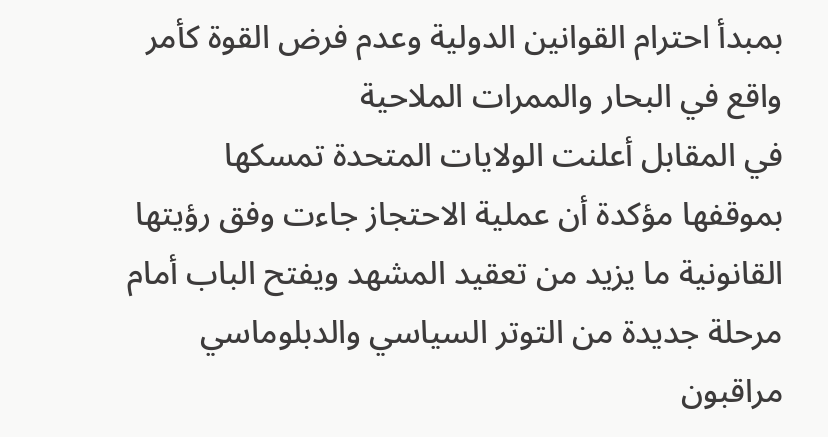بمبدأ احترام القوانين الدولية وعدم فرض القوة كأمر واقع في البحار والممرات الملاحية
في المقابل أعلنت الولايات المتحدة تمسكها بموقفها مؤكدة أن عملية الاحتجاز جاءت وفق رؤيتها القانونية ما يزيد من تعقيد المشهد ويفتح الباب أمام مرحلة جديدة من التوتر السياسي والدبلوماسي
مراقبون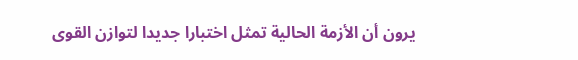يرون أن الأزمة الحالية تمثل اختبارا جديدا لتوازن القوى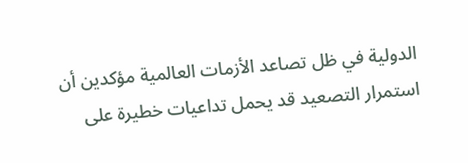الدولية في ظل تصاعد الأزمات العالمية مؤكدين أن استمرار التصعيد قد يحمل تداعيات خطيرة على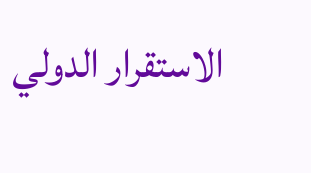الاستقرار الدولي